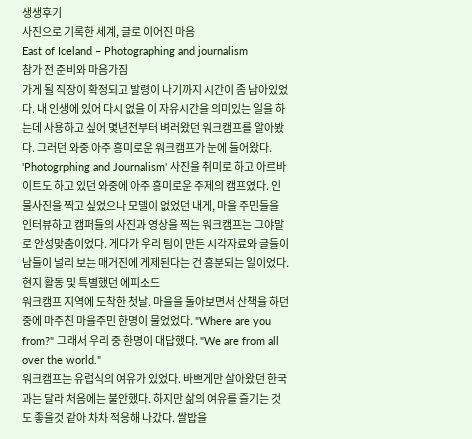생생후기
사진으로 기록한 세계, 글로 이어진 마음
East of Iceland – Photographing and journalism
참가 전 준비와 마음가짐
가게 될 직장이 확정되고 발령이 나기까지 시간이 좀 남아있었다. 내 인생에 있어 다시 없을 이 자유시간을 의미있는 일을 하는데 사용하고 싶어 몇년전부터 벼러왔던 워크캠프를 알아봤다. 그러던 와중 아주 흥미로운 워크캠프가 눈에 들어왔다. 'Photogrphing and Journalism' 사진을 취미로 하고 아르바이트도 하고 있던 와중에 아주 흥미로운 주제의 캠프였다. 인물사진을 찍고 싶었으나 모델이 없었던 내게, 마을 주민들을 인터뷰하고 캠퍼들의 사진과 영상을 찍는 워크캠프는 그야말로 안성맞춤이었다. 게다가 우리 팀이 만든 시각자료와 글들이 남들이 널리 보는 매거진에 게제된다는 건 흥분되는 일이었다.
현지 활동 및 특별했던 에피소드
워크캠프 지역에 도착한 첫날. 마을을 돌아보면서 산책을 하던 중에 마주친 마을주민 한명이 물었었다. "Where are you from?" 그래서 우리 중 한명이 대답했다. "We are from all over the world."
워크캠프는 유럽식의 여유가 있었다. 바쁘게만 살아왔던 한국과는 달라 처음에는 불안했다. 하지만 삶의 여유를 즐기는 것도 좋을것 같아 차차 적응해 나갔다. 쌀밥을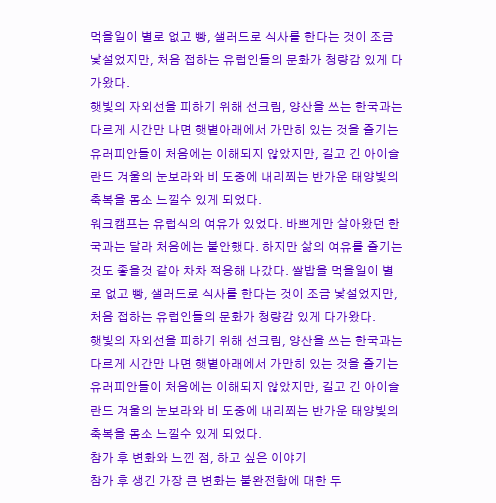먹을일이 별로 없고 빵, 샐러드로 식사를 한다는 것이 조금 낯설었지만, 처음 접하는 유럽인들의 문화가 청량감 있게 다가왔다.
햇빛의 자외선을 피하기 위해 선크림, 양산을 쓰는 한국과는 다르게 시간만 나면 햇볕아래에서 가만히 있는 것을 즐기는 유러피안들이 처음에는 이해되지 않았지만, 길고 긴 아이슬란드 겨울의 눈보라와 비 도중에 내리쬐는 반가운 태양빛의 축복을 몸소 느낄수 있게 되었다.
워크캠프는 유럽식의 여유가 있었다. 바쁘게만 살아왔던 한국과는 달라 처음에는 불안했다. 하지만 삶의 여유를 즐기는 것도 좋을것 같아 차차 적응해 나갔다. 쌀밥을 먹을일이 별로 없고 빵, 샐러드로 식사를 한다는 것이 조금 낯설었지만, 처음 접하는 유럽인들의 문화가 청량감 있게 다가왔다.
햇빛의 자외선을 피하기 위해 선크림, 양산을 쓰는 한국과는 다르게 시간만 나면 햇볕아래에서 가만히 있는 것을 즐기는 유러피안들이 처음에는 이해되지 않았지만, 길고 긴 아이슬란드 겨울의 눈보라와 비 도중에 내리쬐는 반가운 태양빛의 축복을 몸소 느낄수 있게 되었다.
참가 후 변화와 느낀 점, 하고 싶은 이야기
참가 후 생긴 가장 큰 변화는 불완전함에 대한 두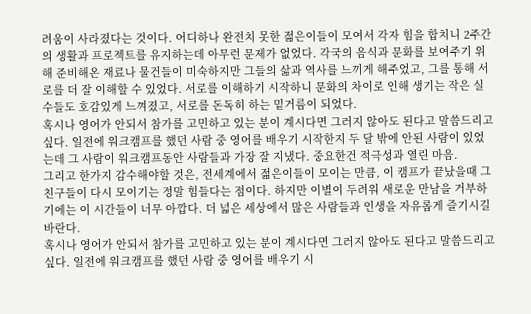려움이 사라졌다는 것이다. 어디하나 완전치 못한 젊은이들이 모여서 각자 힘을 합치니 2주간의 생활과 프로젝트를 유지하는데 아무런 문제가 없었다. 각국의 음식과 문화를 보여주기 위해 준비해온 재료나 물건들이 미숙하지만 그들의 삶과 역사를 느끼게 해주었고, 그를 통해 서로를 더 잘 이해할 수 있었다. 서로를 이해하기 시작하니 문화의 차이로 인해 생기는 작은 실수들도 호감있게 느껴졌고, 서로를 돈독히 하는 밑거름이 되었다.
혹시나 영어가 안되서 참가를 고민하고 있는 분이 계시다면 그러지 않아도 된다고 말씀드리고 싶다. 일전에 워크캠프를 했던 사람 중 영어를 배우기 시작한지 두 달 밖에 안된 사람이 있었는데 그 사람이 워크캠프동안 사람들과 가장 잘 지냈다. 중요한건 적극성과 열린 마음.
그리고 한가지 감수해야할 것은, 전세계에서 젊은이들이 모이는 만큼, 이 캠프가 끝났을때 그 친구들이 다시 모이기는 정말 힘들다는 점이다. 하지만 이별이 두려워 새로운 만남을 거부하기에는 이 시간들이 너무 아깝다. 더 넓은 세상에서 많은 사람들과 인생을 자유롭게 즐기시길 바란다.
혹시나 영어가 안되서 참가를 고민하고 있는 분이 계시다면 그러지 않아도 된다고 말씀드리고 싶다. 일전에 워크캠프를 했던 사람 중 영어를 배우기 시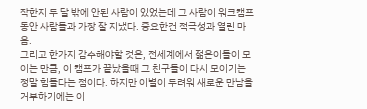작한지 두 달 밖에 안된 사람이 있었는데 그 사람이 워크캠프동안 사람들과 가장 잘 지냈다. 중요한건 적극성과 열린 마음.
그리고 한가지 감수해야할 것은, 전세계에서 젊은이들이 모이는 만큼, 이 캠프가 끝났을때 그 친구들이 다시 모이기는 정말 힘들다는 점이다. 하지만 이별이 두려워 새로운 만남을 거부하기에는 이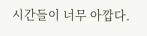시간들이 너무 아깝다.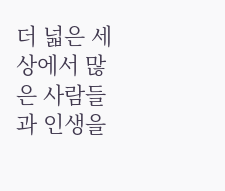더 넓은 세상에서 많은 사람들과 인생을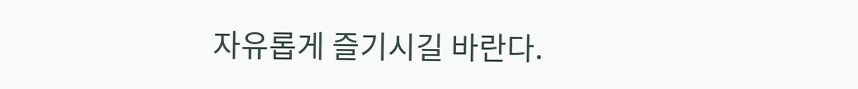자유롭게 즐기시길 바란다.